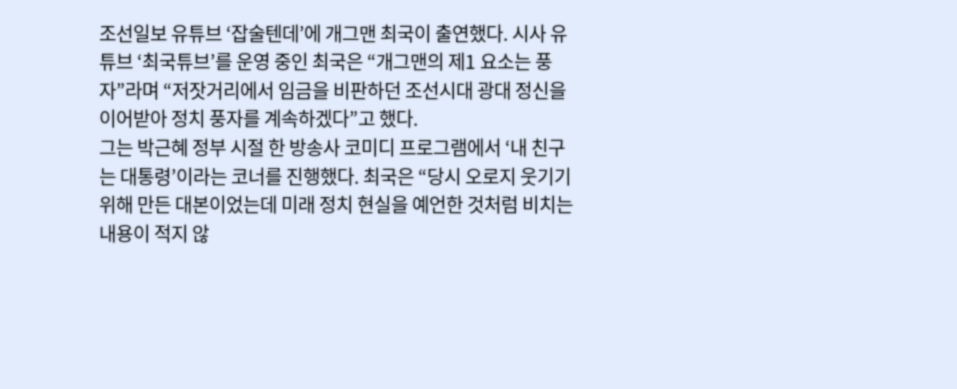조선일보 유튜브 ‘잡술텐데’에 개그맨 최국이 출연했다. 시사 유튜브 ‘최국튜브’를 운영 중인 최국은 “개그맨의 제1 요소는 풍자”라며 “저잣거리에서 임금을 비판하던 조선시대 광대 정신을 이어받아 정치 풍자를 계속하겠다”고 했다.
그는 박근혜 정부 시절 한 방송사 코미디 프로그램에서 ‘내 친구는 대통령’이라는 코너를 진행했다. 최국은 “당시 오로지 웃기기 위해 만든 대본이었는데 미래 정치 현실을 예언한 것처럼 비치는 내용이 적지 않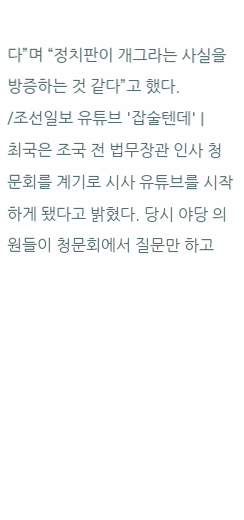다”며 “정치판이 개그라는 사실을 방증하는 것 같다”고 했다.
/조선일보 유튜브 '잡술텐데' |
최국은 조국 전 법무장관 인사 청문회를 계기로 시사 유튜브를 시작하게 됐다고 밝혔다. 당시 야당 의원들이 청문회에서 질문만 하고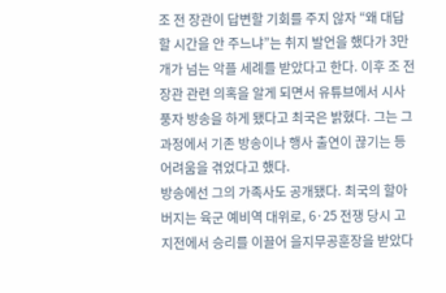조 전 장관이 답변할 기회를 주지 않자 “왜 대답할 시간을 안 주느냐”는 취지 발언을 했다가 3만개가 넘는 악플 세례를 받았다고 한다. 이후 조 전 장관 관련 의혹을 알게 되면서 유튜브에서 시사 풍자 방송을 하게 됐다고 최국은 밝혔다. 그는 그 과정에서 기존 방송이나 행사 출연이 끊기는 등 어려움을 겪었다고 했다.
방송에선 그의 가족사도 공개됐다. 최국의 할아버지는 육군 예비역 대위로, 6·25 전쟁 당시 고지전에서 승리를 이끌어 을지무공훈장을 받았다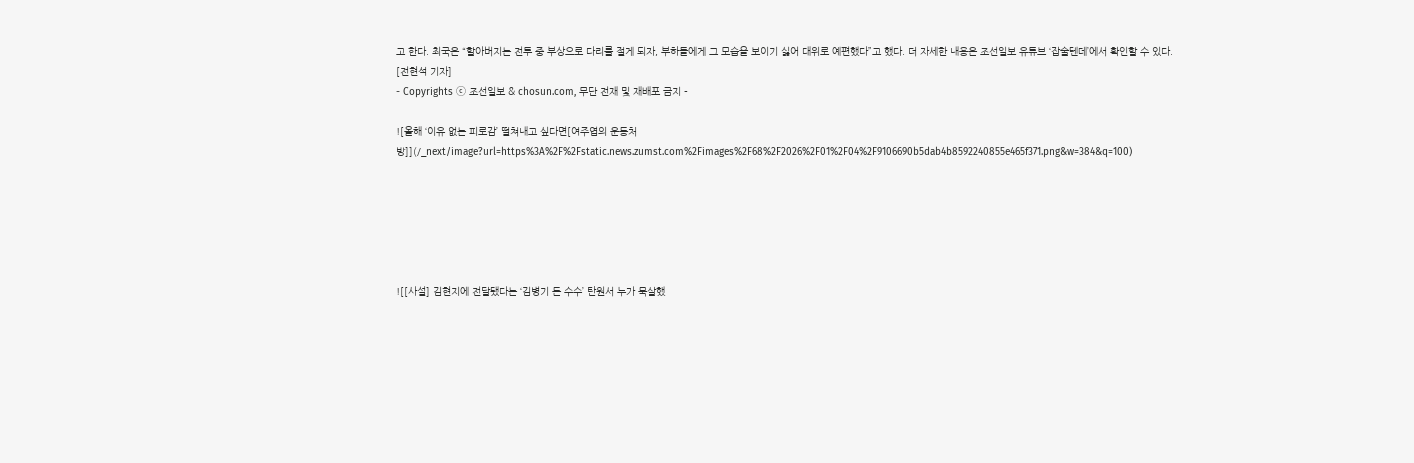고 한다. 최국은 “할아버지는 전투 중 부상으로 다리를 절게 되자, 부하들에게 그 모습을 보이기 싫어 대위로 예편했다”고 했다. 더 자세한 내용은 조선일보 유튜브 ‘잡술텐데’에서 확인할 수 있다.
[전현석 기자]
- Copyrights ⓒ 조선일보 & chosun.com, 무단 전재 및 재배포 금지 -

![올해 ‘이유 없는 피로감’ 떨쳐내고 싶다면[여주엽의 운동처방]](/_next/image?url=https%3A%2F%2Fstatic.news.zumst.com%2Fimages%2F68%2F2026%2F01%2F04%2F9106690b5dab4b8592240855e465f371.png&w=384&q=100)






![[사설] 김현지에 전달됐다는 ‘김병기 돈 수수’ 탄원서 누가 묵살했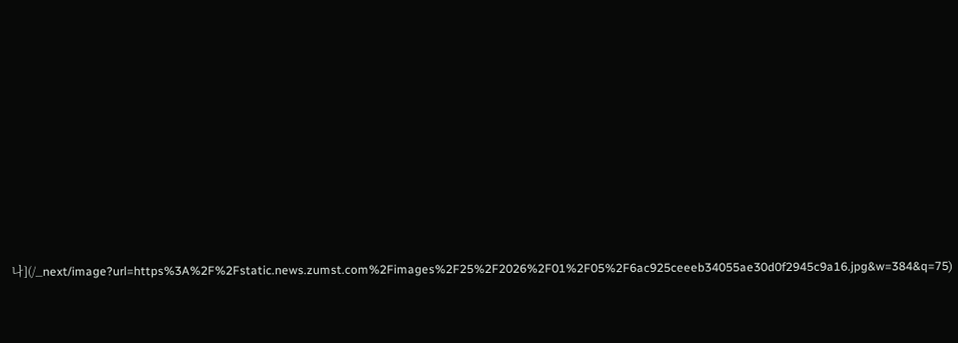나](/_next/image?url=https%3A%2F%2Fstatic.news.zumst.com%2Fimages%2F25%2F2026%2F01%2F05%2F6ac925ceeeb34055ae30d0f2945c9a16.jpg&w=384&q=75)